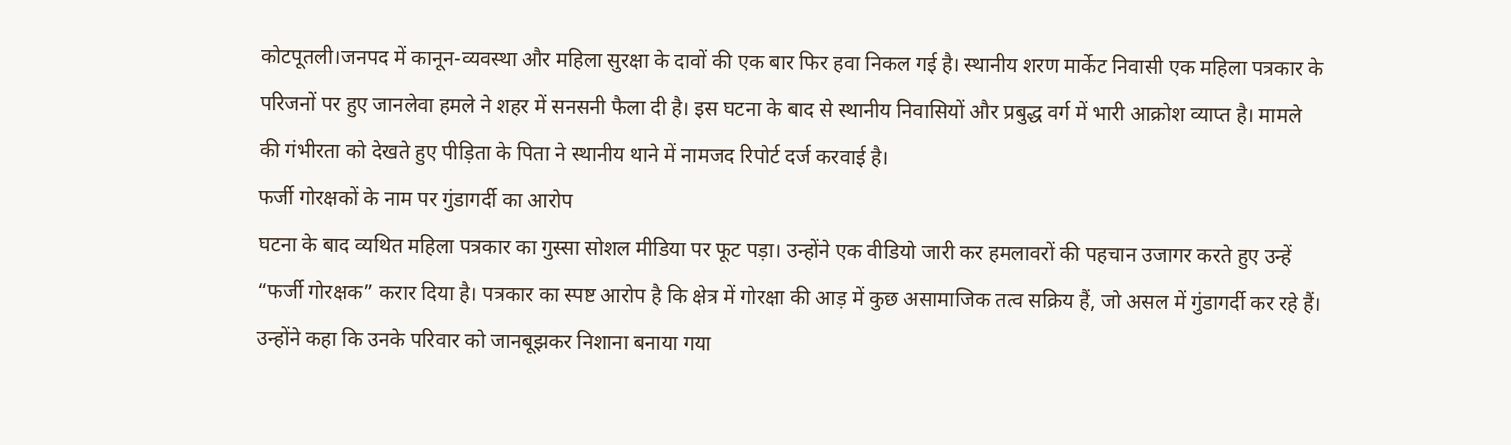कोटपूतली।जनपद में कानून-व्यवस्था और महिला सुरक्षा के दावों की एक बार फिर हवा निकल गई है। स्थानीय शरण मार्केट निवासी एक महिला पत्रकार के परिजनों पर हुए जानलेवा हमले ने शहर में सनसनी फैला दी है। इस घटना के बाद से स्थानीय निवासियों और प्रबुद्ध वर्ग में भारी आक्रोश व्याप्त है। मामले की गंभीरता को देखते हुए पीड़िता के पिता ने स्थानीय थाने में नामजद रिपोर्ट दर्ज करवाई है।
फर्जी गोरक्षकों के नाम पर गुंडागर्दी का आरोप
घटना के बाद व्यथित महिला पत्रकार का गुस्सा सोशल मीडिया पर फूट पड़ा। उन्होंने एक वीडियो जारी कर हमलावरों की पहचान उजागर करते हुए उन्हें “फर्जी गोरक्षक” करार दिया है। पत्रकार का स्पष्ट आरोप है कि क्षेत्र में गोरक्षा की आड़ में कुछ असामाजिक तत्व सक्रिय हैं, जो असल में गुंडागर्दी कर रहे हैं। उन्होंने कहा कि उनके परिवार को जानबूझकर निशाना बनाया गया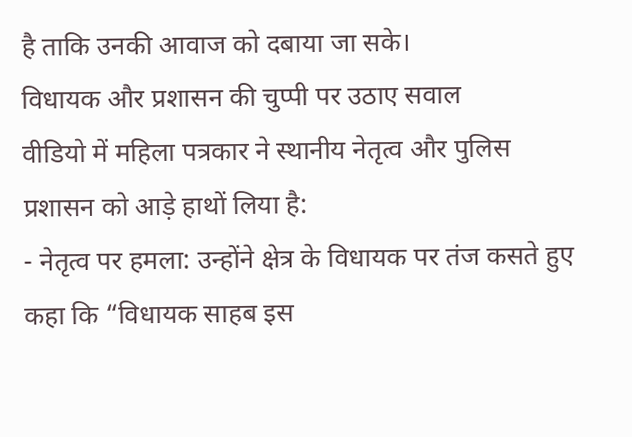है ताकि उनकी आवाज को दबाया जा सके।
विधायक और प्रशासन की चुप्पी पर उठाए सवाल
वीडियो में महिला पत्रकार ने स्थानीय नेतृत्व और पुलिस प्रशासन को आड़े हाथों लिया है:
- नेतृत्व पर हमला: उन्होंने क्षेत्र के विधायक पर तंज कसते हुए कहा कि “विधायक साहब इस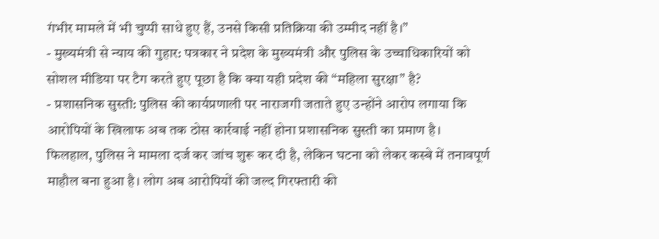गंभीर मामले में भी चुप्पी साधे हुए हैं, उनसे किसी प्रतिक्रिया की उम्मीद नहीं है।”
- मुख्यमंत्री से न्याय की गुहार: पत्रकार ने प्रदेश के मुख्यमंत्री और पुलिस के उच्चाधिकारियों को सोशल मीडिया पर टैग करते हुए पूछा है कि क्या यही प्रदेश की “महिला सुरक्षा” है?
- प्रशासनिक सुस्ती: पुलिस की कार्यप्रणाली पर नाराजगी जताते हुए उन्होंने आरोप लगाया कि आरोपियों के खिलाफ अब तक ठोस कार्रवाई नहीं होना प्रशासनिक सुस्ती का प्रमाण है।
फिलहाल, पुलिस ने मामला दर्ज कर जांच शुरू कर दी है, लेकिन घटना को लेकर कस्बे में तनावपूर्ण माहौल बना हुआ है। लोग अब आरोपियों की जल्द गिरफ्तारी की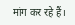मांग कर रहे हैं।